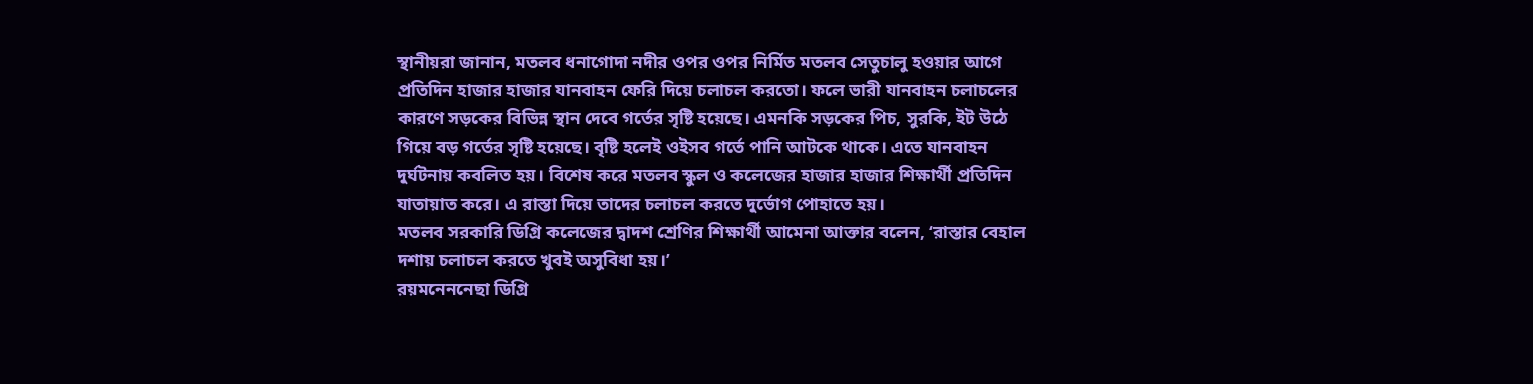স্থানীয়রা জানান, মতলব ধনাগোদা নদীর ওপর ওপর নির্মিত মতলব সেতুচালু হওয়ার আগে প্রতিদিন হাজার হাজার যানবাহন ফেরি দিয়ে চলাচল করতো। ফলে ভারী যানবাহন চলাচলের কারণে সড়কের বিভিন্ন স্থান দেবে গর্তের সৃষ্টি হয়েছে। এমনকি সড়কের পিচ, সুরকি, ইট উঠে গিয়ে বড় গর্তের সৃষ্টি হয়েছে। বৃষ্টি হলেই ওইসব গর্তে পানি আটকে থাকে। এতে যানবাহন দুর্ঘটনায় কবলিত হয়। বিশেষ করে মতলব স্কুল ও কলেজের হাজার হাজার শিক্ষার্থী প্রতিদিন যাতায়াত করে। এ রাস্তা দিয়ে তাদের চলাচল করতে দুর্ভোগ পোহাতে হয়।
মতলব সরকারি ডিগ্রি কলেজের দ্বাদশ শ্রেণির শিক্ষার্থী আমেনা আক্তার বলেন, ‘রাস্তার বেহাল দশায় চলাচল করতে খুবই অসুবিধা হয়।’
রয়মনেননেছা ডিগ্রি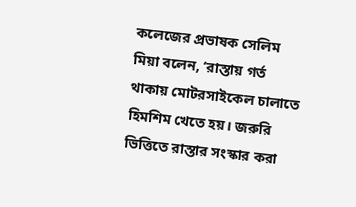কলেজের প্রভাষক সেলিম মিয়া বলেন, ‘রাস্তায় গর্ত থাকায় মোটরসাইকেল চালাতে হিমশিম খেতে হয়। জরুরি ভিত্তিতে রাস্তার সংস্কার করা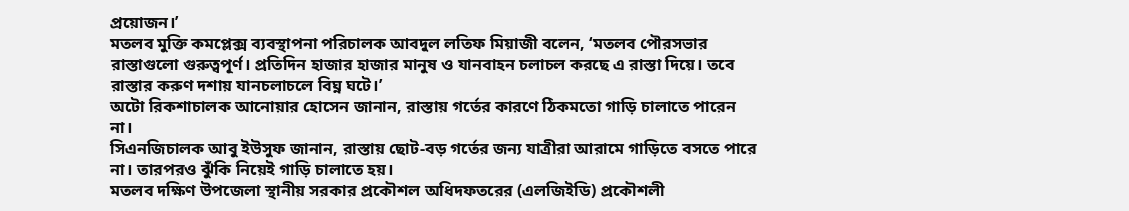প্রয়োজন।’
মতলব মুক্তি কমপ্লেক্স ব্যবস্থাপনা পরিচালক আবদুল লতিফ মিয়াজী বলেন, ‘মতলব পৌরসভার রাস্তাগুলো গুরুত্বপূর্ণ। প্রতিদিন হাজার হাজার মানুষ ও যানবাহন চলাচল করছে এ রাস্তা দিয়ে। তবে রাস্তার করুণ দশায় যানচলাচলে বিঘ্ন ঘটে।’
অটো রিকশাচালক আনোয়ার হোসেন জানান, রাস্তায় গর্তের কারণে ঠিকমতো গাড়ি চালাতে পারেন না।
সিএনজিচালক আবু ইউসুফ জানান, রাস্তায় ছোট-বড় গর্তের জন্য যাত্রীরা আরামে গাড়িতে বসতে পারে না। তারপরও ঝুঁকি নিয়েই গাড়ি চালাতে হয়।
মতলব দক্ষিণ উপজেলা স্থানীয় সরকার প্রকৌশল অধিদফতরের (এলজিইডি) প্রকৌশলী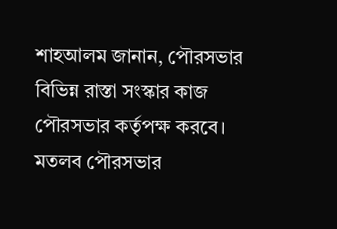শাহআলম জানান, পৌরসভার বিভিন্ন রাস্তা সংস্কার কাজ পৌরসভার কর্তৃপক্ষ করবে।
মতলব পৌরসভার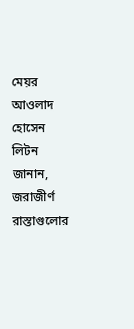মেয়র আওলাদ হোসেন লিটন জানান, জরাজীর্ণ রাস্তাগুলোর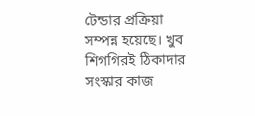টেন্ডার প্রক্রিয়া সম্পন্ন হয়েছে। খুব শিগগিরই ঠিকাদার সংস্কার কাজ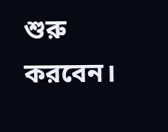শুরু করবেন।